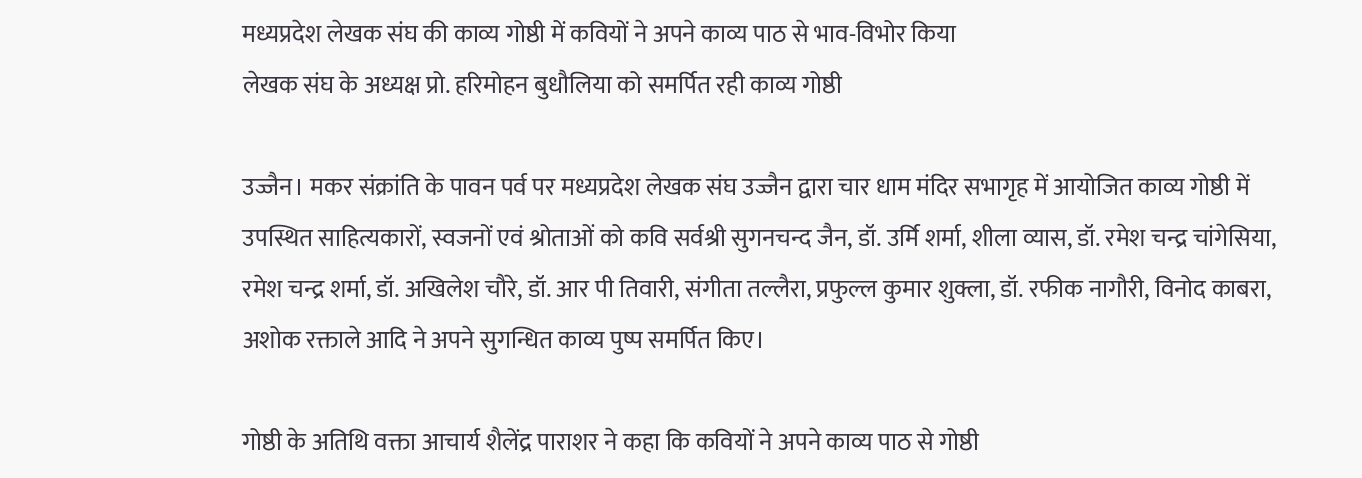मध्यप्रदेश लेखक संघ की काव्य गोष्ठी में कवियों ने अपने काव्य पाठ से भाव-विभोर किया
लेखक संघ के अध्यक्ष प्रो. हरिमोहन बुधौलिया को समर्पित रही काव्य गोष्ठी

उज्जैन। मकर संक्रांति के पावन पर्व पर मध्यप्रदेश लेखक संघ उज्जैन द्वारा चार धाम मंदिर सभागृह में आयोजित काव्य गोष्ठी में उपस्थित साहित्यकारों, स्वजनों एवं श्रोताओं को कवि सर्वश्री सुगनचन्द जैन, डॉ. उर्मि शर्मा, शीला व्यास, डॉ. रमेश चन्द्र चांगेसिया, रमेश चन्द्र शर्मा, डॉ. अखिलेश चौरे, डॉ. आर पी तिवारी, संगीता तल्लैरा, प्रफुल्ल कुमार शुक्ला, डॉ. रफीक नागौरी, विनोद काबरा, अशोक रक्ताले आदि ने अपने सुगन्धित काव्य पुष्प समर्पित किए।

गोष्ठी के अतिथि वक्ता आचार्य शैलेंद्र पाराशर ने कहा कि कवियों ने अपने काव्य पाठ से गोष्ठी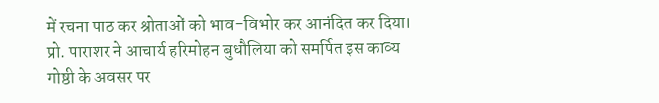में रचना पाठ कर श्रोताओं को भाव-विभोर कर आनंदित कर दिया। प्रो. पाराशर ने आचार्य हरिमोहन बुधौलिया को समर्पित इस काव्य गोष्ठी के अवसर पर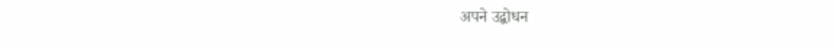अपने उद्बोधन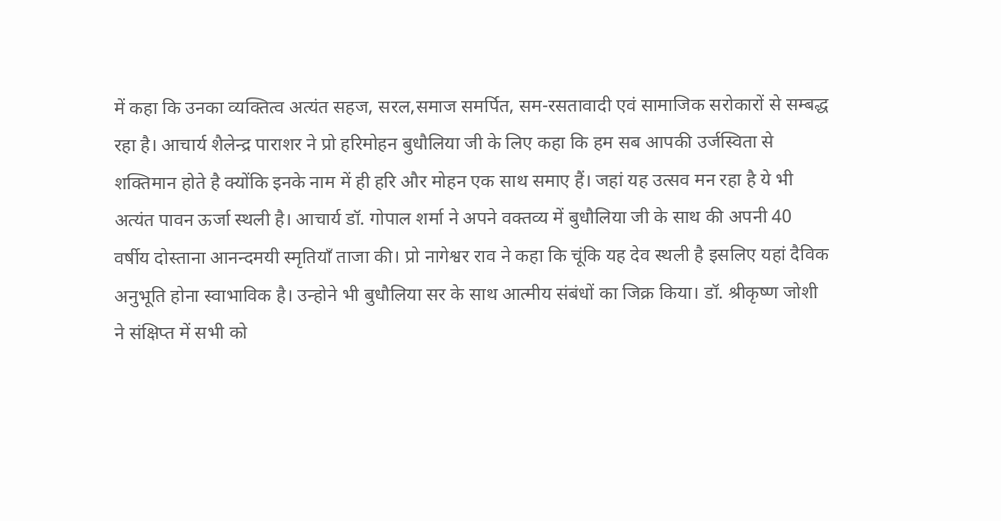में कहा कि उनका व्यक्तित्व अत्यंत सहज, सरल,समाज समर्पित, सम-रसतावादी एवं सामाजिक सरोकारों से सम्बद्ध रहा है। आचार्य शैलेन्द्र पाराशर ने प्रो हरिमोहन बुधौलिया जी के लिए कहा कि हम सब आपकी उर्जस्विता से शक्तिमान होते है क्योंकि इनके नाम में ही हरि और मोहन एक साथ समाए हैं। जहां यह उत्सव मन रहा है ये भी अत्यंत पावन ऊर्जा स्थली है। आचार्य डॉ. गोपाल शर्मा ने अपने वक्तव्य में बुधौलिया जी के साथ की अपनी 40 वर्षीय दोस्ताना आनन्दमयी स्मृतियाँ ताजा की। प्रो नागेश्वर राव ने कहा कि चूंकि यह देव स्थली है इसलिए यहां दैविक अनुभूति होना स्वाभाविक है। उन्होने भी बुधौलिया सर के साथ आत्मीय संबंधों का जिक्र किया। डॉ. श्रीकृष्ण जोशी ने संक्षिप्त में सभी को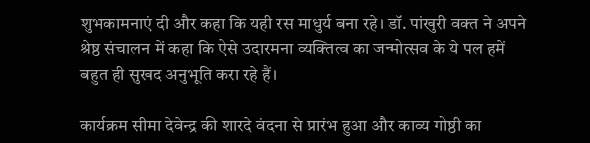शुभकामनाएं दी और कहा कि यही रस माधुर्य बना रहे। डॉ. पांखुरी वक्त ने अपने श्रेष्ठ संचालन में कहा कि ऐसे उदारमना व्यक्तित्व का जन्मोत्सव के ये पल हमें बहुत ही सुखद अनुभूति करा रहे हैं।

कार्यक्रम सीमा देवेन्द्र की शारदे वंदना से प्रारंभ हुआ और काव्य गोष्ठी का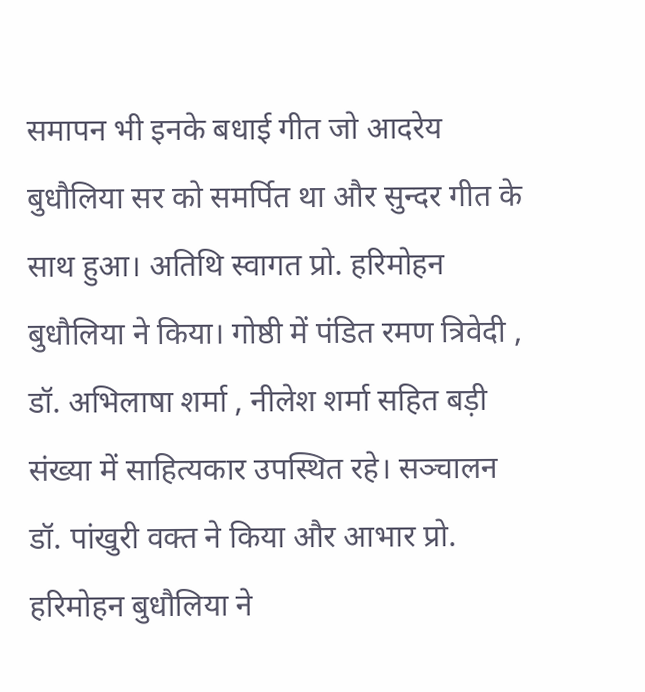समापन भी इनके बधाई गीत जो आदरेय बुधौलिया सर को समर्पित था और सुन्दर गीत के साथ हुआ। अतिथि स्वागत प्रो. हरिमोहन बुधौलिया ने किया। गोष्ठी में पंडित रमण त्रिवेदी , डॉ. अभिलाषा शर्मा , नीलेश शर्मा सहित बड़ी संख्या में साहित्यकार उपस्थित रहे। सञ्चालन डॉ. पांखुरी वक्त ने किया और आभार प्रो. हरिमोहन बुधौलिया ने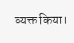व्यक्त किया।